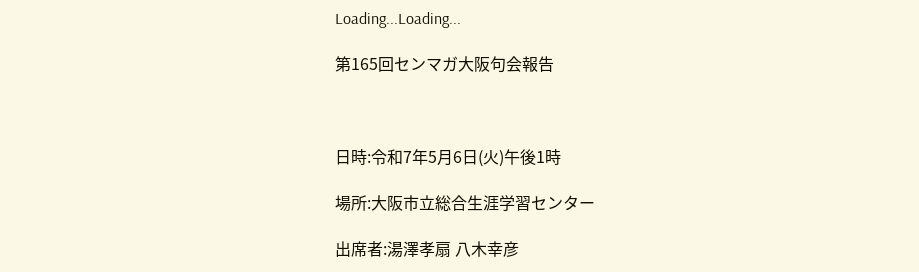Loading...Loading...

第165回センマガ大阪句会報告



日時:令和7年5月6日(火)午後1時

場所:大阪市立総合生涯学習センター

出席者:湯澤孝扇 八木幸彦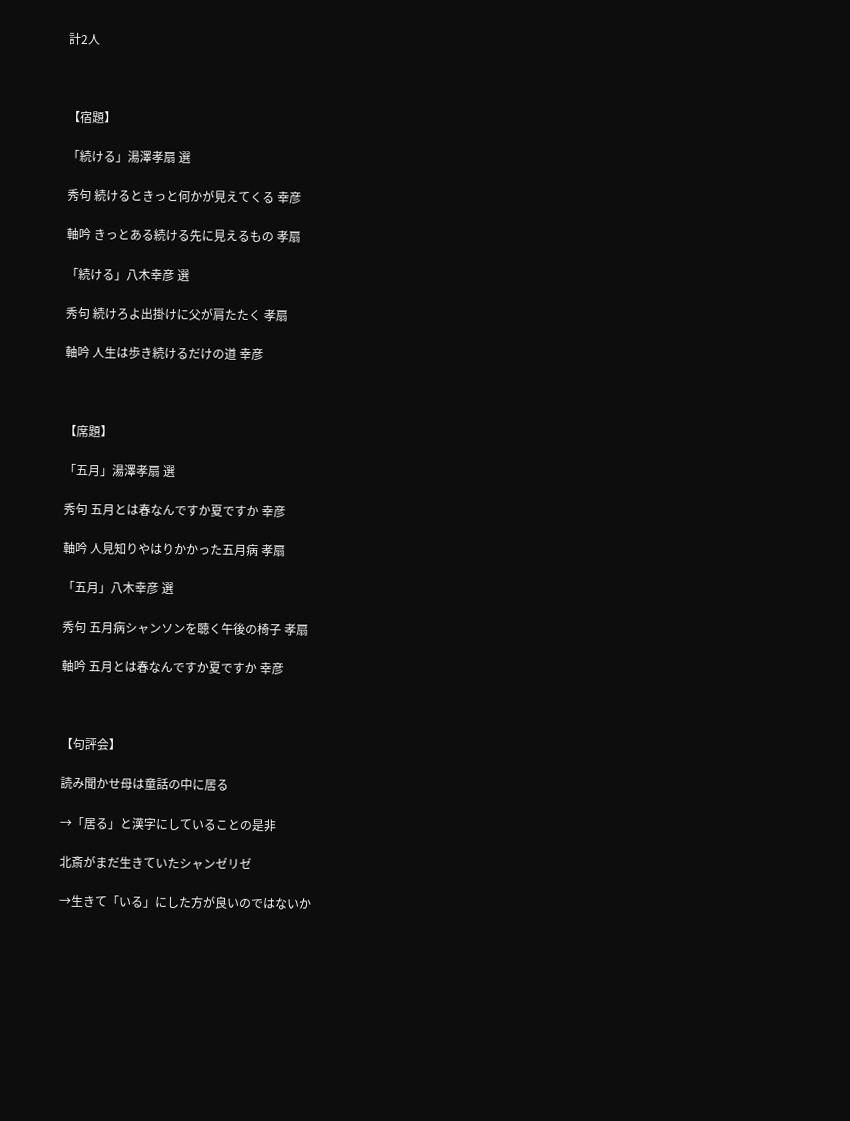計2人



【宿題】

「続ける」湯澤孝扇 選

秀句 続けるときっと何かが見えてくる 幸彦

軸吟 きっとある続ける先に見えるもの 孝扇

「続ける」八木幸彦 選

秀句 続けろよ出掛けに父が肩たたく 孝扇

軸吟 人生は歩き続けるだけの道 幸彦



【席題】

「五月」湯澤孝扇 選

秀句 五月とは春なんですか夏ですか 幸彦

軸吟 人見知りやはりかかった五月病 孝扇

「五月」八木幸彦 選

秀句 五月病シャンソンを聴く午後の椅子 孝扇

軸吟 五月とは春なんですか夏ですか 幸彦



【句評会】

読み聞かせ母は童話の中に居る

→「居る」と漢字にしていることの是非

北斎がまだ生きていたシャンゼリゼ

→生きて「いる」にした方が良いのではないか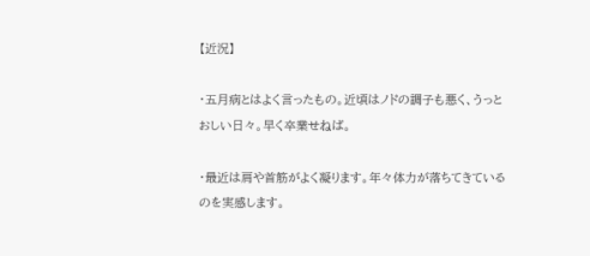【近況】

・五月病とはよく言ったもの。近頃はノドの調子も悪く、うっとおしい日々。早く卒業せねば。

・最近は肩や首筋がよく凝ります。年々体力が落ちてきているのを実感します。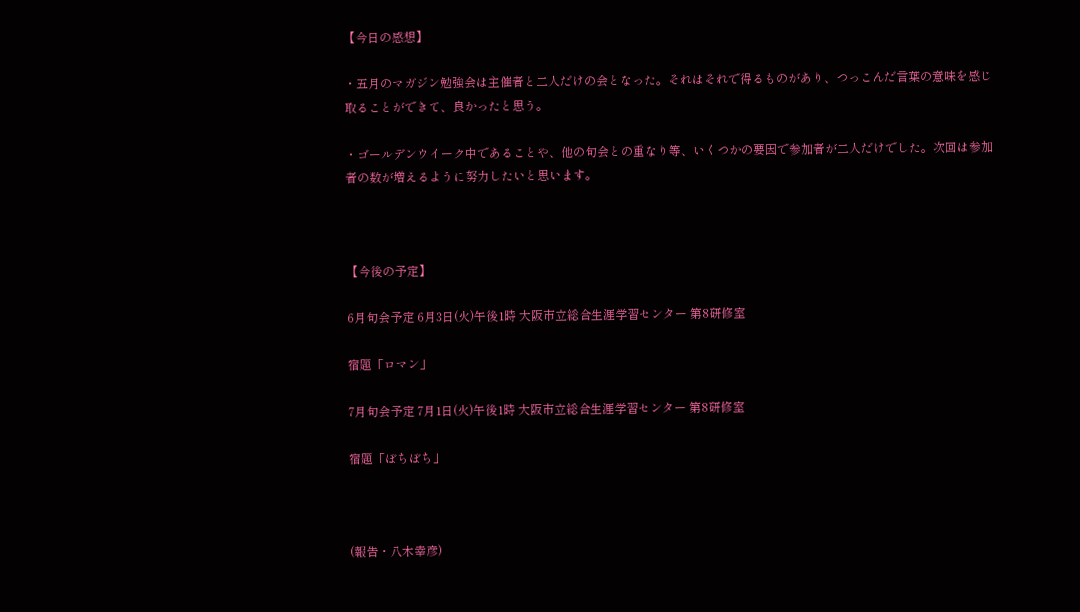【今日の感想】

・五月のマガジン勉強会は主催者と二人だけの会となった。それはそれで得るものがあり、つっこんだ言葉の意味を感じ取ることができて、良かったと思う。

・ゴールデンウイーク中であることや、他の句会との重なり等、いくつかの要因で参加者が二人だけでした。次回は参加者の数が増えるように努力したいと思います。



【今後の予定】

6月句会予定 6月3日(火)午後1時 大阪市立総合生涯学習センター 第8研修室

宿題「ロマン」

7月句会予定 7月1日(火)午後1時 大阪市立総合生涯学習センター 第8研修室

宿題「ぼちぼち」



(報告・八木幸彦)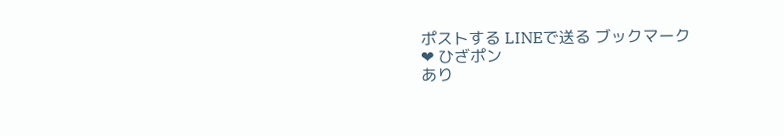ポストする LINEで送る ブックマーク
❤ ひざポン
あり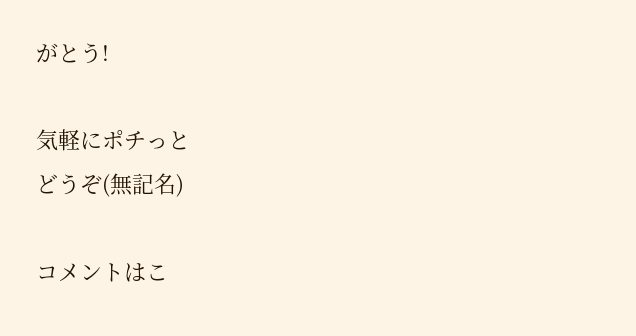がとう!

気軽にポチっと
どうぞ(無記名)

コメントはこ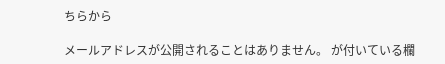ちらから

メールアドレスが公開されることはありません。 が付いている欄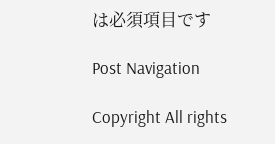は必須項目です

Post Navigation

Copyright All rights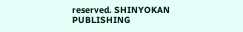reserved. SHINYOKAN PUBLISHING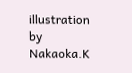illustration by Nakaoka.K